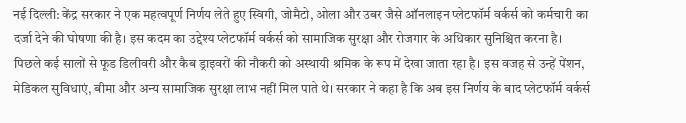नई दिल्ली: केंद्र सरकार ने एक महत्वपूर्ण निर्णय लेते हुए स्विगी, जोमैटो, ओला और उबर जैसे ऑनलाइन प्लेटफॉर्म वर्कर्स को कर्मचारी का दर्जा देने की घोषणा की है। इस कदम का उद्देश्य प्लेटफॉर्म वर्कर्स को सामाजिक सुरक्षा और रोजगार के अधिकार सुनिश्चित करना है।
पिछले कई सालों से फूड डिलीवरी और कैब ड्राइवरों की नौकरी को अस्थायी श्रमिक के रूप में देखा जाता रहा है। इस वजह से उन्हें पेंशन, मेडिकल सुविधाएं, बीमा और अन्य सामाजिक सुरक्षा लाभ नहीं मिल पाते थे। सरकार ने कहा है कि अब इस निर्णय के बाद प्लेटफॉर्म वर्कर्स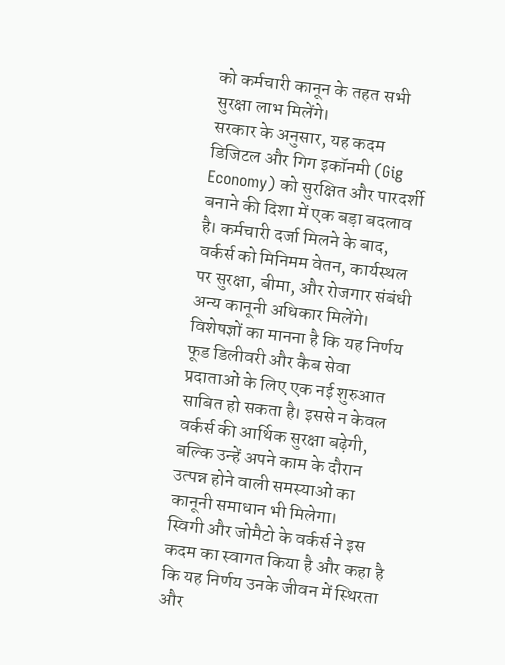को कर्मचारी कानून के तहत सभी सुरक्षा लाभ मिलेंगे।
सरकार के अनुसार, यह कदम डिजिटल और गिग इकॉनमी (Gig Economy) को सुरक्षित और पारदर्शी बनाने की दिशा में एक बड़ा बदलाव है। कर्मचारी दर्जा मिलने के बाद, वर्कर्स को मिनिमम वेतन, कार्यस्थल पर सुरक्षा, बीमा, और रोजगार संबंधी अन्य कानूनी अधिकार मिलेंगे।
विशेषज्ञों का मानना है कि यह निर्णय फूड डिलीवरी और कैब सेवा प्रदाताओं के लिए एक नई शुरुआत साबित हो सकता है। इससे न केवल वर्कर्स की आर्थिक सुरक्षा बढ़ेगी, बल्कि उन्हें अपने काम के दौरान उत्पन्न होने वाली समस्याओं का कानूनी समाधान भी मिलेगा।
स्विगी और जोमैटो के वर्कर्स ने इस कदम का स्वागत किया है और कहा है कि यह निर्णय उनके जीवन में स्थिरता और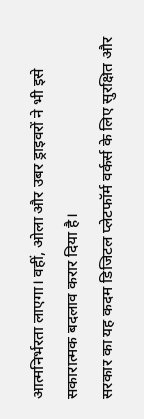आत्मनिर्भरता लाएगा। वहीं, ओला और उबर ड्राइवरों ने भी इसे सकारात्मक बदलाव करार दिया है।
सरकार का यह कदम डिजिटल प्लेटफॉर्म वर्कर्स के लिए सुरक्षित और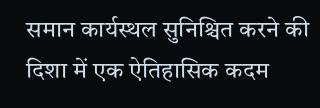समान कार्यस्थल सुनिश्चित करने की दिशा में एक ऐतिहासिक कदम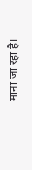माना जा रहा है।